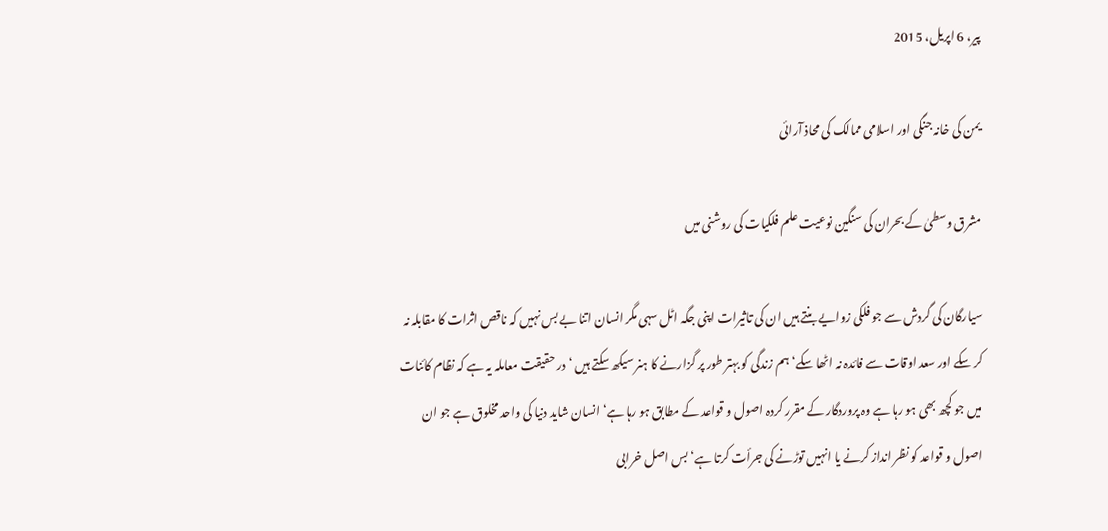پیر، 6 اپریل، 2015

یمن کی خانہ جنگی اور اسلامی ممالک کی محاذ آرائی

مشرق وسطیٰ کے بحران کی سنگین نوعیت علم فلکیات کی روشنی میں

سیارگان کی گردش سے جو فلکی زوایے بنتے ہیں ان کی تاثیرات اپنی جگہ اٹل سہی مگر انسان اتنا بے بس نہیں کہ ناقص اثرات کا مقابلہ نہ کر سکے اور سعد اوقات سے فائدہ نہ اٹھا سکے‘ ہم زندگی کو بہتر طور پر گزارنے کا ہنر سیکھ سکتے ہیں ‘ در حقیقت معاملہ یہ ہے کہ نظام کائنات میں جو کچھ بھی ہو رہا ہے وہ پروردگار کے مقرر کردہ اصول و قواعد کے مطابق ہو رہا ہے‘ انسان شاید دنیا کی واحد مخلوق ہے جو ان اصول و قواعد کو نظر انداز کرنے یا انہیں توڑنے کی جرأت کرتا ہے‘ بس اصل خرابی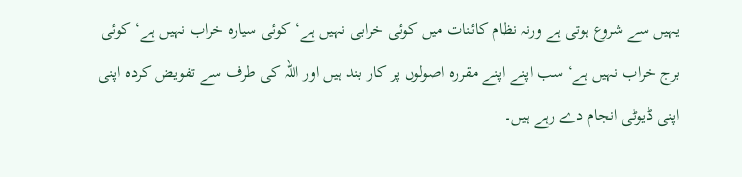یہیں سے شروع ہوتی ہے ورنہ نظام کائنات میں کوئی خرابی نہیں ہے‘ کوئی سیارہ خراب نہیں ہے‘ کوئی برج خراب نہیں ہے‘ سب اپنے اپنے مقررہ اصولوں پر کار بند ہیں اور اللہ کی طرف سے تفویض کردہ اپنی اپنی ڈیوٹی انجام دے رہے ہیں۔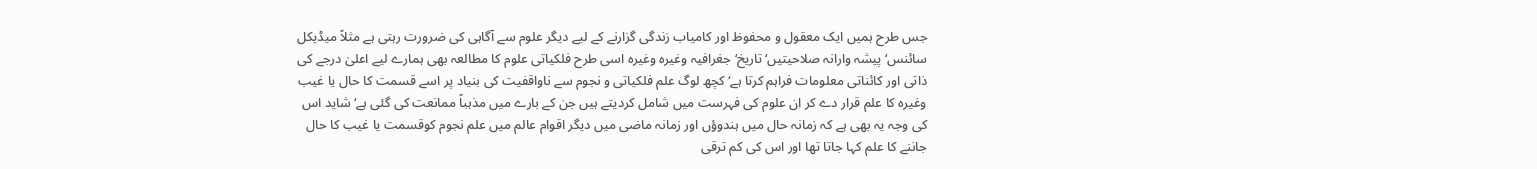جس طرح ہمیں ایک معقول و محفوظ اور کامیاب زندگی گزارنے کے لیے دیگر علوم سے آگاہی کی ضرورت رہتی ہے مثلاً میڈیکل سائنس‘ پیشہ وارانہ صلاحیتیں‘ تاریخ‘ جغرافیہ وغیرہ وغیرہ اسی طرح فلکیاتی علوم کا مطالعہ بھی ہمارے لیے اعلیٰ درجے کی ذاتی اور کائناتی معلومات فراہم کرتا ہے‘ کچھ لوگ علم فلکیاتی و نجوم سے ناواقفیت کی بنیاد پر اسے قسمت کا حال یا غیب وغیرہ کا علم قرار دے کر ان علوم کی فہرست میں شامل کردیتے ہیں جن کے بارے میں مذہباً ممانعت کی گئی ہے‘ شاید اس کی وجہ یہ بھی ہے کہ زمانہ حال میں ہندوؤں اور زمانہ ماضی میں دیگر اقوام عالم میں علم نجوم کوقسمت یا غیب کا حال جاننے کا علم کہا جاتا تھا اور اس کی کم ترقی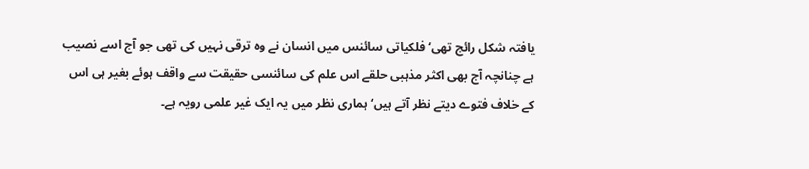یافتہ شکل رائج تھی‘ فلکیاتی سائنس میں انسان نے وہ ترقی نہیں کی تھی جو آج اسے نصیب ہے چنانچہ آج بھی اکثر مذہبی حلقے اس علم کی سائنسی حقیقت سے واقف ہوئے بغیر ہی اس کے خلاف فتوے دیتے نظر آتے ہیں‘ ہماری نظر میں یہ ایک غیر علمی رویہ ہے۔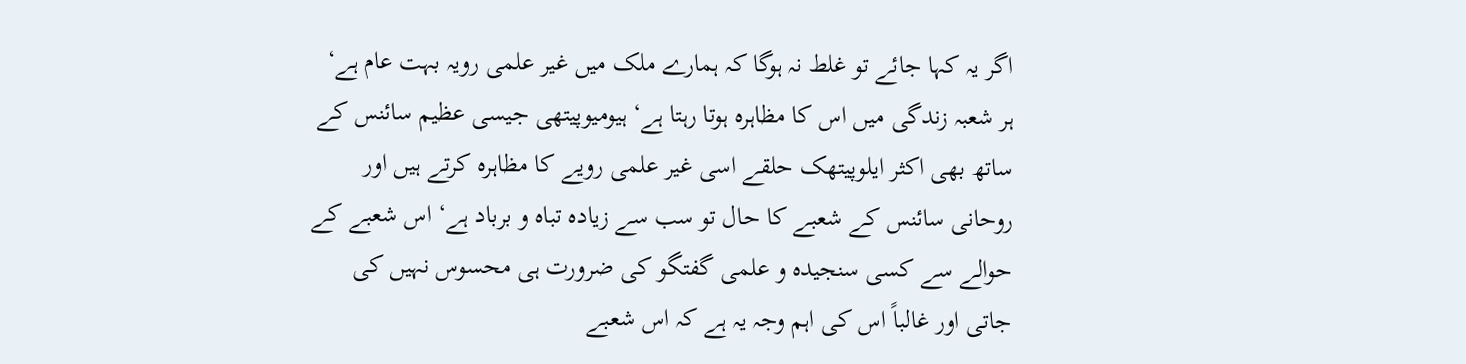اگر یہ کہا جائے تو غلط نہ ہوگا کہ ہمارے ملک میں غیر علمی رویہ بہت عام ہے‘ ہر شعبہ زندگی میں اس کا مظاہرہ ہوتا رہتا ہے‘ ہیومیوپیتھی جیسی عظیم سائنس کے ساتھ بھی اکثر ایلوپیتھک حلقے اسی غیر علمی رویے کا مظاہرہ کرتے ہیں اور روحانی سائنس کے شعبے کا حال تو سب سے زیادہ تباہ و برباد ہے‘ اس شعبے کے حوالے سے کسی سنجیدہ و علمی گفتگو کی ضرورت ہی محسوس نہیں کی جاتی اور غالباً اس کی اہم وجہ یہ ہے کہ اس شعبے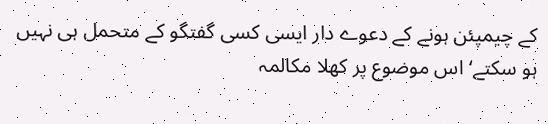کے چیمپئن ہونے کے دعوے دار ایسی کسی گفتگو کے متحمل ہی نہیں ہو سکتے‘ اس موضوع پر کھلا مکالمہ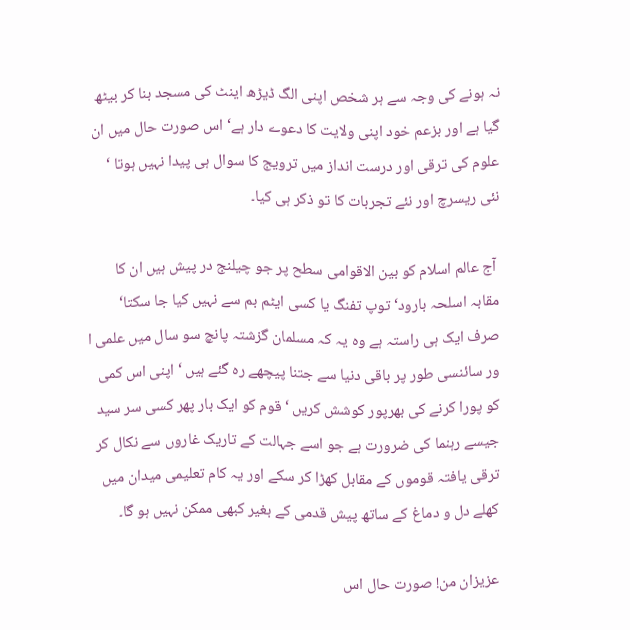نہ ہونے کی وجہ سے ہر شخص اپنی الگ ڈیڑھ اینٹ کی مسجد بنا کر بیٹھ گیا ہے اور بزعم خود اپنی ولایت کا دعوے دار ہے‘ اس صورت حال میں ان علوم کی ترقی اور درست انداز میں ترویج کا سوال ہی پیدا نہیں ہوتا ‘ نئی ریسرچ اور نئے تجربات کا تو ذکر ہی کیا۔

 آج عالم اسلام کو بین الاقوامی سطح پر جو چیلنج در پیش ہیں ان کا مقابہ اسلحہ بارود‘ توپ تفنگ یا کسی ایٹم بم سے نہیں کیا جا سکتا‘ صرف ایک ہی راستہ ہے وہ یہ کہ مسلمان گزشتہ پانچ سو سال میں علمی ا ور سائنسی طور پر باقی دنیا سے جتنا پیچھے رہ گئے ہیں ‘ اپنی اس کمی کو پورا کرنے کی بھرپور کوشش کریں ‘ قوم کو ایک بار پھر کسی سر سید جیسے رہنما کی ضرورت ہے جو اسے جہالت کے تاریک غاروں سے نکال کر ترقی یافتہ قوموں کے مقابل کھڑا کر سکے اور یہ کام تعلیمی میدان میں کھلے دل و دماغ کے ساتھ پیش قدمی کے بغیر کبھی ممکن نہیں ہو گا۔

عزیزان من! صورت حال اس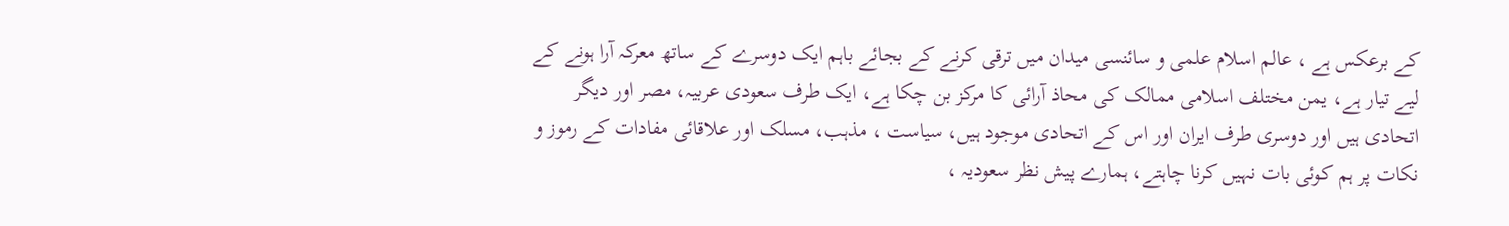کے برعکس ہے ، عالم اسلام علمی و سائنسی میدان میں ترقی کرنے کے بجائے باہم ایک دوسرے کے ساتھ معرکہ آرا ہونے کے لیے تیار ہے، یمن مختلف اسلامی ممالک کی محاذ آرائی کا مرکز بن چکا ہے، ایک طرف سعودی عربیہ، مصر اور دیگر اتحادی ہیں اور دوسری طرف ایران اور اس کے اتحادی موجود ہیں، سیاست ، مذہب، مسلک اور علاقائی مفادات کے رموز و نکات پر ہم کوئی بات نہیں کرنا چاہتے، ہمارے پیش نظر سعودیہ ،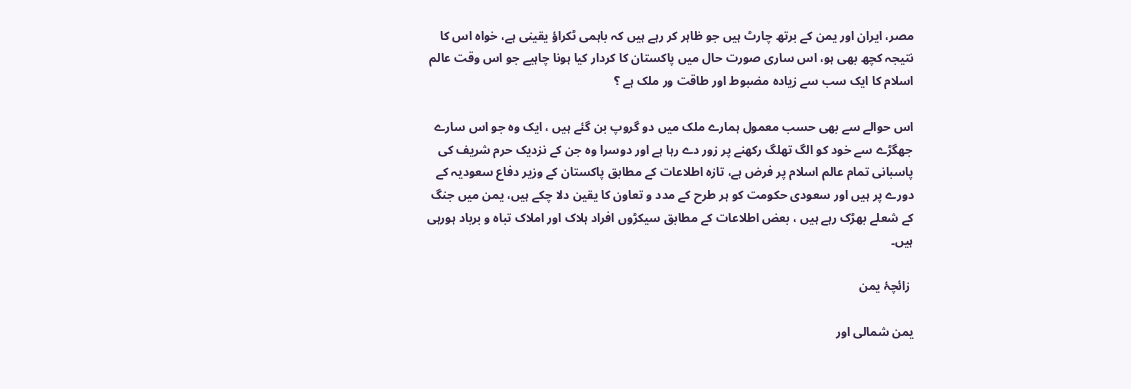مصر، ایران اور یمن کے برتھ چارٹ ہیں جو ظاہر کر رہے ہیں کہ باہمی ٹکراؤ یقینی ہے، خواہ اس کا نتیجہ کچھ بھی ہو، اس ساری صورت حال میں پاکستان کا کردار کیا ہونا چاہیے جو اس وقت عالم اسلام کا ایک سب سے زیادہ مضبوط اور طاقت ور ملک ہے ؟

اس حوالے سے بھی حسب معمول ہمارے ملک میں دو گروپ بن گئے ہیں ، ایک وہ جو اس سارے جھگڑے سے خود کو الگ تھلگ رکھنے پر زور دے رہا ہے اور دوسرا وہ جن کے نزدیک حرم شریف کی پاسبانی تمام عالم اسلام پر فرض ہے، تازہ اطلاعات کے مطابق پاکستان کے وزیر دفاع سعودیہ کے دورے پر ہیں اور سعودی حکومت کو ہر طرح کے مدد و تعاون کا یقین دلا چکے ہیں، یمن میں جنگ کے شعلے بھڑک رہے ہیں ، بعض اطلاعات کے مطابق سیکڑوں افراد ہلاک اور املاک تباہ و برباد ہورہی ہیں۔

 زائچۂ یمن

یمن شمالی اور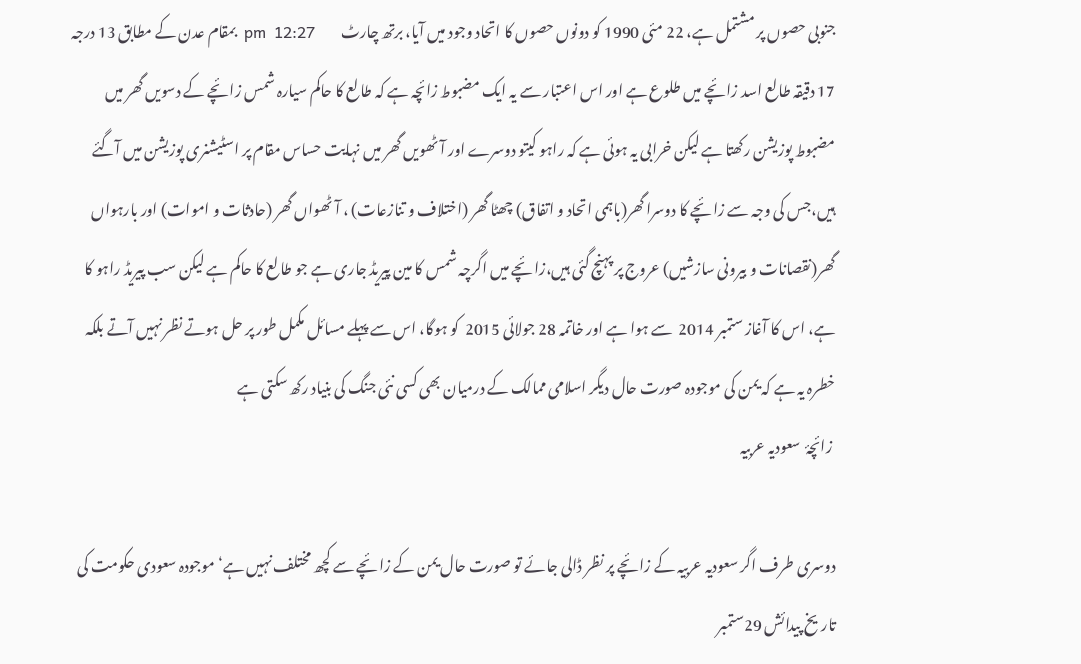جنوبی حصوں پر مشتمل ہے، 22 مئی 1990 کو دونوں حصوں کا اتحاد وجود میں آیا، برتھ چارٹ         pm  12:27  بمقام عدن کے مطابق 13 درجہ 17 دقیقہ طالع اسد زائچے میں طلوع ہے اور اس اعتبار سے یہ ایک مضبوط زائچہ ہے کہ طالع کا حاکم سیارہ شمس زائچے کے دسویں گھر میں مضبوط پوزیشن رکھتا ہے لیکن خرابی یہ ہوئی ہے کہ راہو کیتو دوسرے اور آٹھویں گھر میں نہایت حساس مقام پر اسٹیشنری پوزیشن میں آگئے ہیں،جس کی وجہ سے زائچے کا دوسرا گھر(باہمی اتحاد و اتفاق) چھٹا گھر (اختلاف و تنازعات) ، آٹھواں گھر (حادثات و اموات) اور بارہواں گھر(نقصانات و بیرونی سازشیں) عروج پر پہنچ گئی ہیں،زائچے میں اگرچہ شمس کا مین پیریڈ جاری ہے جو طالع کا حاکم ہے لیکن سب پیریڈ راہو کا ہے، اس کا آغاز ستمبر 2014  سے ہوا ہے اور خاتمہ 28 جولائی 2015  کو ہوگا، اس سے پہلے مسائل مکمل طور پر حل ہوتے نظر نہیں آتے بلکہ خطرہ یہ ہے کہ یمن کی موجودہ صورت حال دیگر اسلامی ممالک کے درمیان بھی کسی نئی جنگ کی بنیاد رکھ سکتی ہے
 زائچۂ  سعودیہ عربیہ

دوسری طرف اگر سعودیہ عربیہ کے زائچے پر نظر ڈالی جائے تو صورت حال یمن کے زائچے سے کچھ مختلف نہیں ہے‘ موجودہ سعودی حکومت کی تاریخ پیدائش 29ستمبر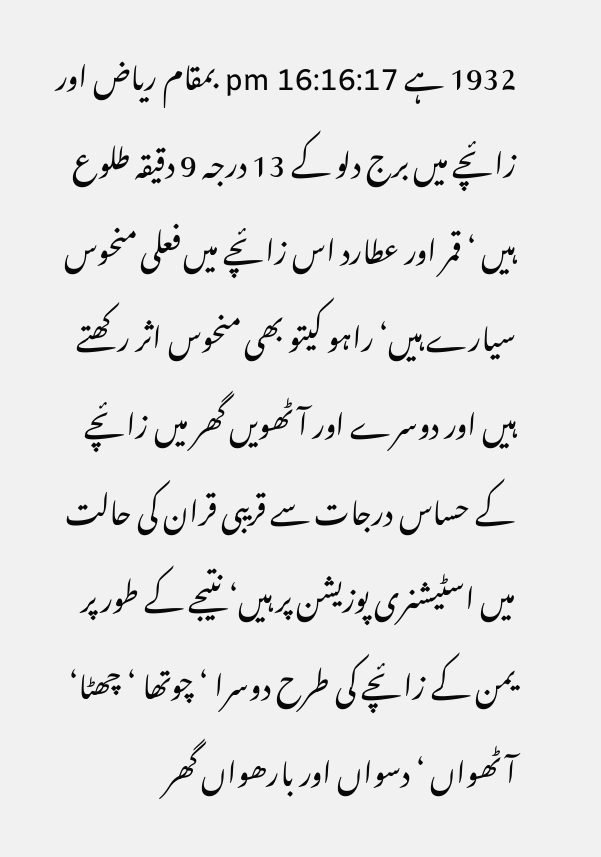1932 ہے pm 16:16:17 بمقام ریاض اور زائچے میں برج دلو کے 13 درجہ 9 دقیقہ طلوع ہیں ‘ قمر اور عطارد اس زائچے میں فعلی منحوس سیارے ہیں‘ راہو کیتو بھی منحوس اثر رکھتے ہیں اور دوسرے اور آٹھویں گھر میں زائچے کے حساس درجات سے قریبی قران کی حالت میں اسٹیشنری پوزیشن پر ہیں‘ نتیجے کے طور پر یمن کے زائچے کی طرح دوسرا ‘ چوتھا ‘ چھٹا‘ آٹھواں ‘ دسواں اور بارھواں گھر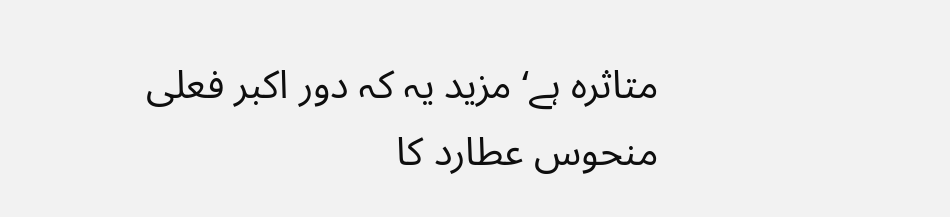متاثرہ ہے‘ مزید یہ کہ دور اکبر فعلی منحوس عطارد کا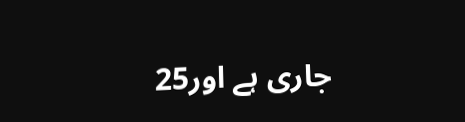جاری ہے اور25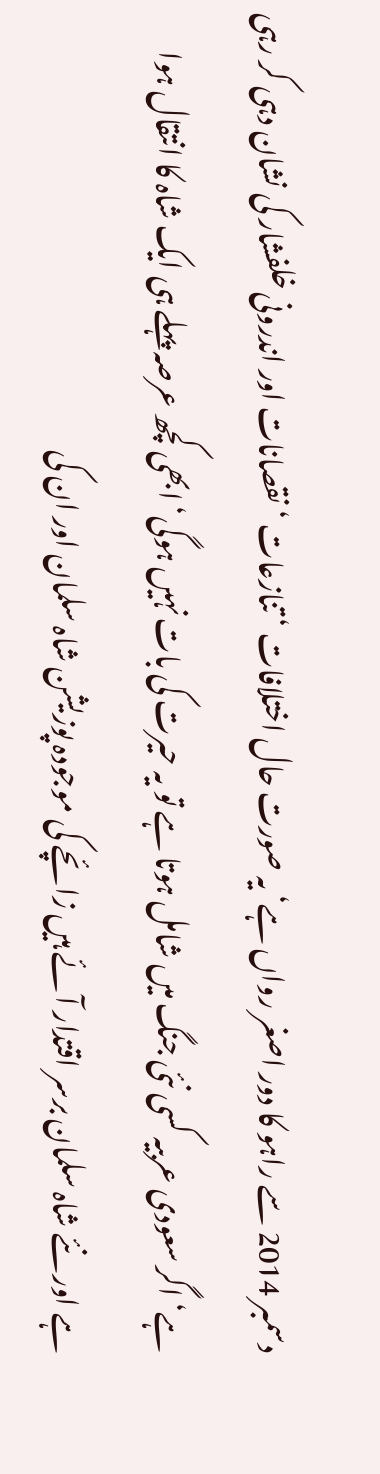دسمبر 2014 سے راہو کا دور اصغر رواں ہے‘ یہ صورت حال اختلافات ‘ تنازعات ‘ نقصانات اور اندرونی خلفشار کی نشان دہی کر رہی ہے‘ اگر سعودی عربیہ کسی نئی جنگ میں شامل ہوتا ہے تو یہ حیرت کی بات نہیں ہوگی‘ ابھی کچھ عرصہ پہلے ہی ایک شاہ کا انتقال ہوا ہے اور نئے شاہ سلمان برسر اقتدار آئے ہیں زائچے کی موجودہ پوزیشن شاہ سلمان اور ان کی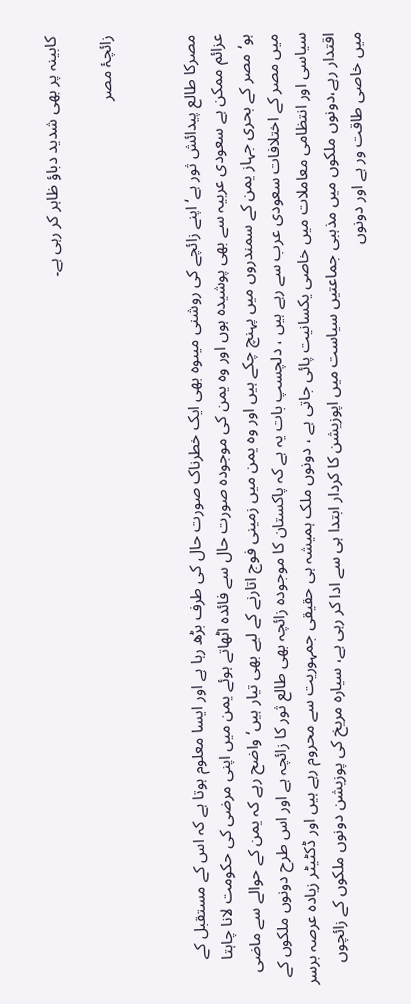کابینہ پر بھی شدید دباؤ ظاہر کر رہی ہے۔

زائچۂ مصر


مصرکا طالع پیدائش ثور ہے‘ اپنے زائچے کی روشنی میںوہ بھی ایک خطرناک صورت حال کی طرف بڑھ رہا ہے اور ایسا معلوم ہوتا ہے کہ اس کے مستقبل کے عزائم ممکن ہے سعودی عربیہ سے بھی پوشیدہ ہوں اور وہ یمن کی موجودہ صورت حال سے فائدہ اٹھاتے ہوئے یمن میں اپنی مرضی کی حکومت لانا چاہتا ہو‘مصر کے بحری جہاز یمن کے سمندروں میں پہنچ چکے ہیں اور وہ یمن میں زمینی فوج اتارنے کے لیے بھی تیار ہیں‘ واضح رہے کہ یمن کے حوالے سے ماضی میں مصر کے اختلافات سعودی عرب سے رہے ہیں ، دلچسپ بات یہ ہے کہ پاکستان کا موجودہ زائچہ بھی طالع ثور کا زائچہ ہے اور اس طرح دونوں ملکوں کے سیاسی اور انتظامی معاملات میں خاصی یکسانیت پائی جاتی ہے ، دونوں ملک ہمیشہ ہی حقیقی جمہوریت سے محروم رہے ہیں اور ڈکٹیٹر زیادہ عرصہ برسر اقتدار رہے،دونوں ملکوں میں مذہبی جماعتیں سیاست میں اپوزیشن کا کردار ابتدا ہی سے ادا کر رہی ہے، سیارہ مریخ کی پوزیشن دونوں ملکوں کے زائچوں میں خاصی طاقت ور ہے اور دونوں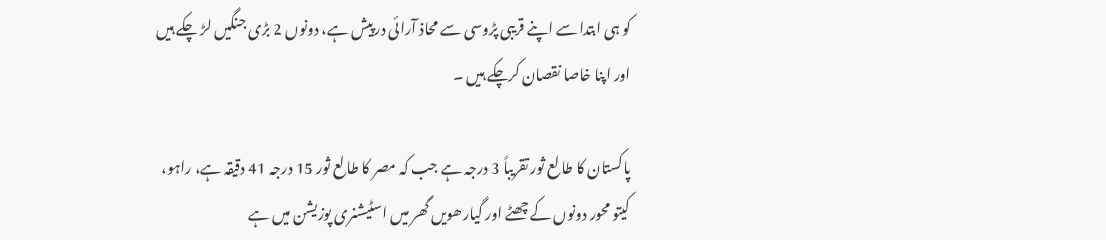کو ہی ابتدا سے اپنے قریبی پڑوسی سے محاذ آرائی درپیش ہے، دونوں 2 بڑی جنگیں لڑ چکے ہیں اور اپنا خاصا نقصان کرچکے ہیں ۔

پاکستان کا طالع ثور تقریباً 3 درجہ ہے جب کہ مصر کا طالع ثور 15 درجہ 41 دقیقہ ہے، راہو، کیتو محور دونوں کے چھٹے اور گیارھویں گھر میں اسٹیشنری پوزیشن میں ہے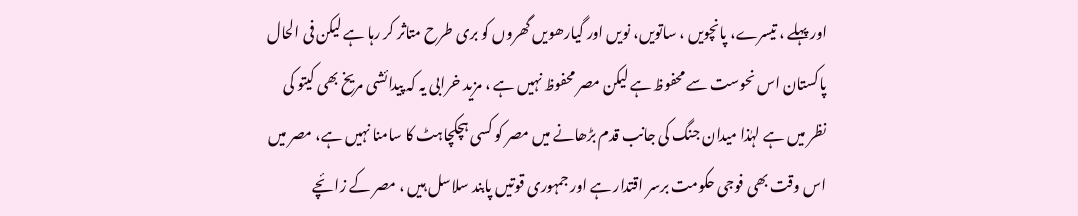اور پہلے ، تیسرے، پانچویں ، ساتویں، نویں اور گیارھویں گھروں کو بری طرح متاثر کر رہا ہے لیکن فی الحال پاکستان اس نحوست سے محفوظ ہے لیکن مصر محفوظ نہیں ہے ، مزید خرابی یہ کہ پیدائشی مریخ بھی کیتو کی نظر میں ہے لہٰذا میدان جنگ کی جانب قدم بڑھانے میں مصر کو کسی ہچکچاہٹ کا سامنا نہیں ہے، مصر میں اس وقت بھی فوجی حکومت برسر اقتدار ہے اور جمہوری قوتیں پابند سلاسل ہیں ، مصر کے زائچے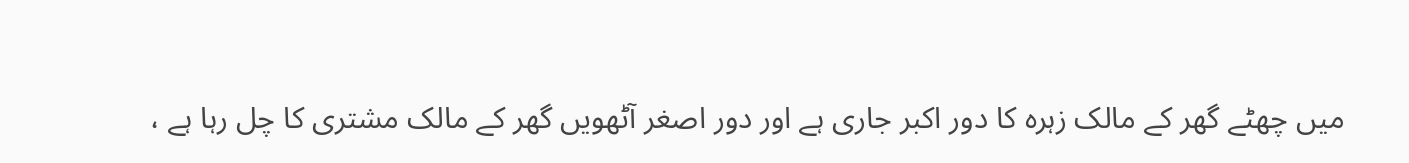میں چھٹے گھر کے مالک زہرہ کا دور اکبر جاری ہے اور دور اصغر آٹھویں گھر کے مالک مشتری کا چل رہا ہے ،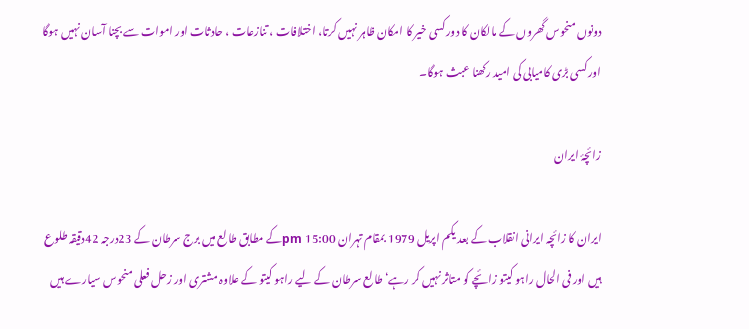دونوں منحوس گھروں کے مالکان کا دور کسی خیر کا امکان ظاہر نہیں کرتا، اختلافات ، تنازعات ، حادثات اور اموات سے بچنا آسان نہیں ہوگا اور کسی بڑی کامیابی کی امید رکھنا عبث ہوگا۔

زائچۂ ایران

ایران کا زائچہ ایرانی انقلاب کے بعد یکم اپریل 1979 بمقام تہران pm 15:00کے مطابق طالع میں برج سرطان کے 23درجہ 42دقیقہ طلوع ہیں اور فی الحال راہو کیتو زائچے کو متاثر نہیں کر رہے‘ طالع سرطان کے لیے راہو کیتو کے علاوہ مشتری اور زحل فعلی منحوس سیارے ہیں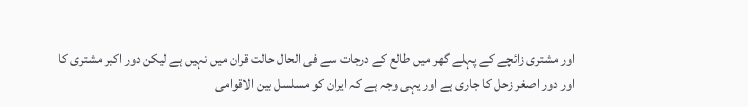اور مشتری زائچے کے پہلے گھر میں طالع کے درجات سے فی الحال حالت قران میں نہیں ہے لیکن دور اکبر مشتری کا اور دور اصغر زحل کا جاری ہے اور یہی وجہ ہے کہ ایران کو مسلسل بین الاقوامی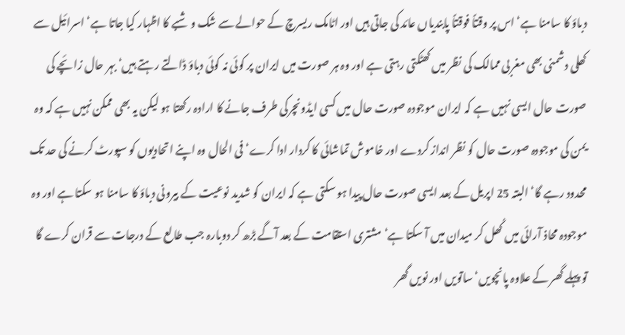دباؤ کا سامنا ہے‘ اس پر وقتاً فوقتاً پابندیاں عائد کی جاتی ہیں اور اٹامک ریسرچ کے حوالے سے شک و شبے کا اظہار کیا جاتا ہے‘ اسرائیل سے کھلی دشمنی بھی مغربی ممالک کی نظر میں کھٹکتی رہتی ہے اور وہ ہر صورت میں ایران پر کوئی نہ کوئی دباؤ ڈالتے رہتے ہیں‘ بہر حال زائچے کی صورت حال ایسی نہیں ہے کہ ایران موجودہ صورت حال میں کسی ایڈونچرکی طرف جانے کا ارادہ رکھتا ہو لیکن یہ بھی ممکن نہیں ہے کہ وہ یمن کی موجودہ صورت حال کو نظر انداز کردے اور خاموش تماشائی کا کردار ادا کرے‘ فی الحال وہ اپنے اتحادیوں کو سپورٹ کرنے کی حد تک محدود رہے گا‘ البتہ 25 اپریل کے بعد ایسی صورت حال پیدا ہو سکتی ہے کہ ایران کو شدید نوعیت کے بیرونی دباؤ کا سامنا ہو سکتا ہے اور وہ موجودہ محاذ آرائی میں کُھل کر میدان میں آ سکتا ہے‘ مشتری استقامت کے بعد آگے بڑھ کر دوبارہ جب طالع کے درجات سے قران کرے گا تو پہلے گھر کے علاوہ پانچویں‘ ساتویں اور نویں گھر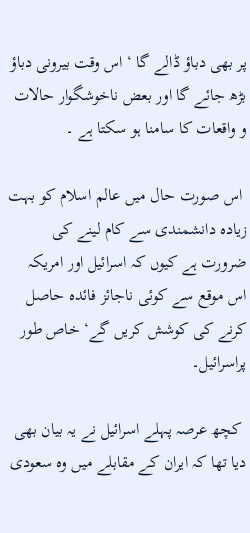پر بھی دباؤ ڈالے گا ‘ اس وقت بیرونی دباؤ بڑھ جائے گا اور بعض ناخوشگوار حالات و واقعات کا سامنا ہو سکتا ہے ۔

 اس صورت حال میں عالم اسلام کو بہت زیادہ دانشمندی سے کام لینے کی ضرورت ہے کیوں کہ اسرائیل اور امریکہ اس موقع سے کوئی ناجائز فائدہ حاصل کرنے کی کوشش کریں گے‘ خاص طور پراسرائیل۔

 کچھ عرصہ پہلے اسرائیل نے یہ بیان بھی دیا تھا کہ ایران کے مقابلے میں وہ سعودی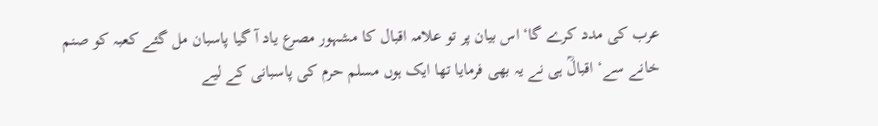عرب کی مدد کرے گا‘ اس بیان پر تو علامہ اقبال کا مشہور مصرع یاد آ گیا پاسبان مل گئے کعبہ کو صنم خانے سے‘ اقبالؒ ہی نے یہ بھی فرمایا تھا ایک ہوں مسلم حرم کی پاسبانی کے لیے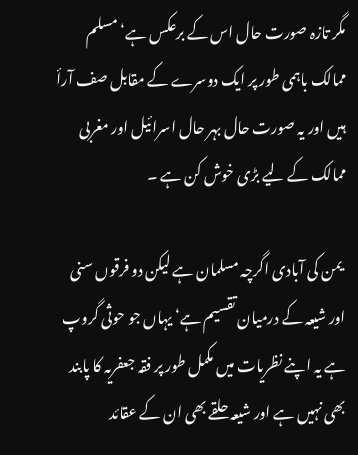مگر تازہ صورت حال اس کے برعکس ہے‘ مسلم ممالک باہمی طور پر ایک دوسرے کے مقابل صف آرأ ہیں اور یہ صورت حال بہر حال اسرائیل اور مغربی ممالک کے لیے بڑی خوش کن ہے ۔

 یمن کی آبادی اگرچہ مسلمان ہے لیکن دو فرقوں سنی اور شیعہ کے درمیان تقسیم ہے‘ یہاں جو حوثی گروپ ہے یہ اپنے نظریات میں مکمل طور پر فقہ جعفریہ کا پابند بھی نہیں ہے اور شیعہ حلقے بھی ان کے عقائد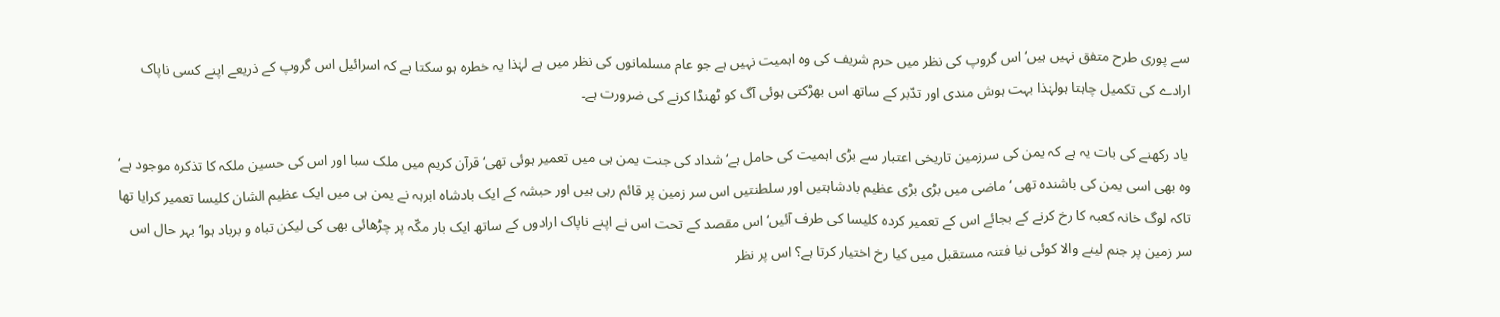سے پوری طرح متفق نہیں ہیں‘ اس گروپ کی نظر میں حرم شریف کی وہ اہمیت نہیں ہے جو عام مسلمانوں کی نظر میں ہے لہٰذا یہ خطرہ ہو سکتا ہے کہ اسرائیل اس گروپ کے ذریعے اپنے کسی ناپاک ارادے کی تکمیل چاہتا ہولہٰذا بہت ہوش مندی اور تدّبر کے ساتھ اس بھڑکتی ہوئی آگ کو ٹھنڈا کرنے کی ضرورت ہے۔

 یاد رکھنے کی بات یہ ہے کہ یمن کی سرزمین تاریخی اعتبار سے بڑی اہمیت کی حامل ہے‘ شداد کی جنت یمن ہی میں تعمیر ہوئی تھی‘ قرآن کریم میں ملک سبا اور اس کی حسین ملکہ کا تذکرہ موجود ہے‘ وہ بھی اسی یمن کی باشندہ تھی ‘ ماضی میں بڑی بڑی عظیم بادشاہتیں اور سلطنتیں اس سر زمین پر قائم رہی ہیں اور حبشہ کے ایک بادشاہ ابرہہ نے یمن ہی میں ایک عظیم الشان کلیسا تعمیر کرایا تھا تاکہ لوگ خانہ کعبہ کا رخ کرنے کے بجائے اس کے تعمیر کردہ کلیسا کی طرف آئیں‘اس مقصد کے تحت اس نے اپنے ناپاک ارادوں کے ساتھ ایک بار مکّہ پر چڑھائی بھی کی لیکن تباہ و برباد ہوا‘ بہر حال اس سر زمین پر جنم لینے والا کوئی نیا فتنہ مستقبل میں کیا رخ اختیار کرتا ہے؟ اس پر نظر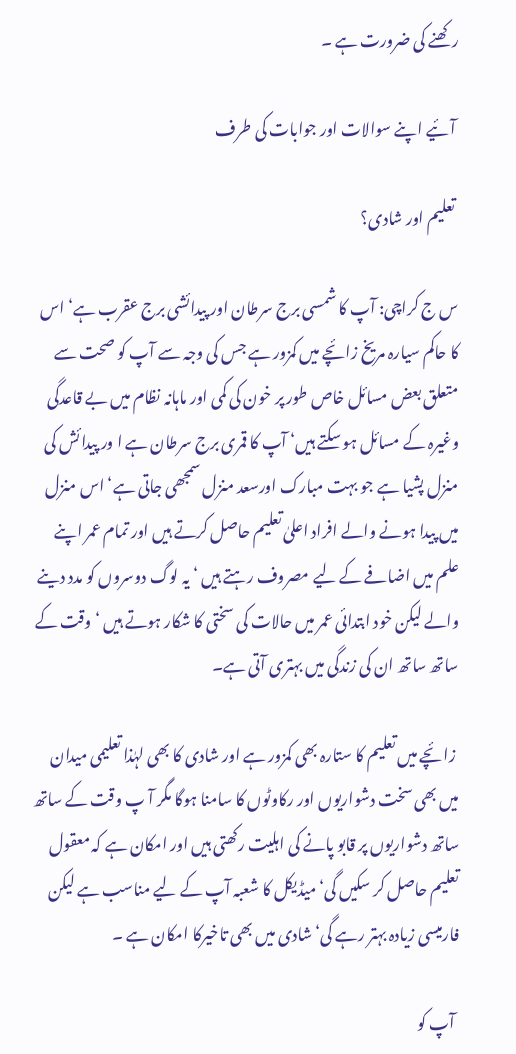رکھنے کی ضرورت ہے ۔

 آئیے اپنے سوالات اور جوابات کی طرف

 تعلیم اور شادی؟

س ج کراچی: آپ کا شمسی برج سرطان اور پیدائشی برج عقرب ہے‘ اس کا حاکم سیارہ مریخ زائچے میں کمزور ہے جس کی وجہ سے آپ کو صحت سے متعلق بعض مسائل خاص طور پر خون کی کمی اور ماہانہ نظام میں بے قاعدگی وغیرہ کے مسائل ہو سکتے ہیں‘ آپ کا قمری برج سرطان ہے ا ور پیدائش کی منزل پشیا ہے جو بہت مبارک اورسعد منزل سمجھی جاتی ہے‘ اس منزل میں پیدا ہونے والے افراد اعلیٰ تعلیم حاصل کرتے ہیں اور تمام عمر اپنے علم میں اضافے کے لیے مصروف رہتے ہیں ‘ یہ لوگ دوسروں کو مدد دینے والے لیکن خود ابتدائی عمر میں حالات کی سختی کا شکار ہوتے ہیں ‘ وقت کے ساتھ ساتھ ان کی زندگی میں بہتری آتی ہے۔

 زائچے میں تعلیم کا ستارہ بھی کمزور ہے اور شادی کا بھی لہٰذا تعلیمی میدان میں بھی سخت دشواریوں اور رکاوٹوں کا سامنا ہوگا مگر آ پ وقت کے ساتھ ساتھ دشواریوں پر قابو پانے کی اہلیت رکھتی ہیں اور امکان ہے کہ معقول تعلیم حاصل کر سکیں گی‘ میڈیکل کا شعبہ آپ کے لیے مناسب ہے لیکن فارمیسی زیادہ بہتر رہے گی‘شادی میں بھی تاخیرکا امکان ہے ۔

 آپ کو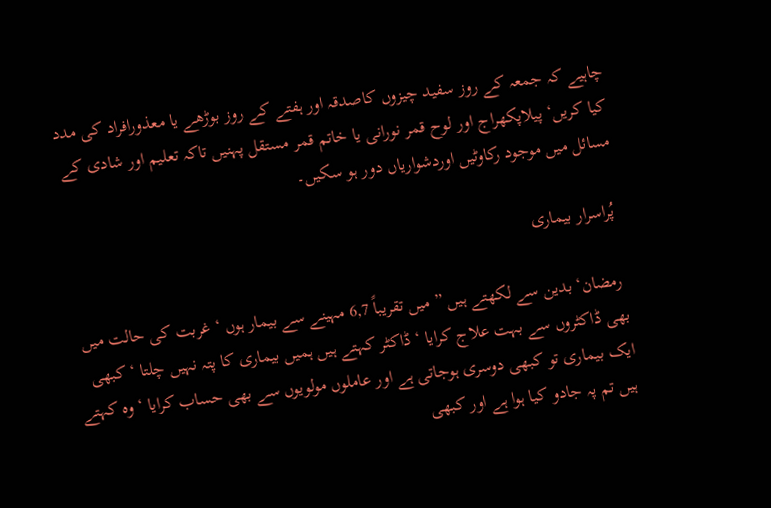چاہیے کہ جمعہ کے روز سفید چیزوں کاصدقہ اور ہفتے کے روز بوڑھے یا معذورافراد کی مدد کیا کریں‘ پیلاپکھراج اور لوح قمر نورانی یا خاتم قمر مستقل پہنیں تاکہ تعلیم اور شادی کے مسائل میں موجود رکاوٹیں اوردشواریاں دور ہو سکیں۔

 پُراسرار بیماری

 رمضان‘ بدین سے لکھتے ہیں ” میں تقریباً 6,7 مہینے سے بیمار ہوں ‘ غربت کی حالت میں بھی ڈاکٹروں سے بہت علاج کرایا ‘ ڈاکٹر کہتے ہیں ہمیں بیماری کا پتہ نہیں چلتا ‘ کبھی ایک بیماری تو کبھی دوسری ہوجاتی ہے اور عاملوں مولویوں سے بھی حساب کرایا ‘ وہ کہتے ہیں تم پہ جادو کیا ہوا ہے اور کبھی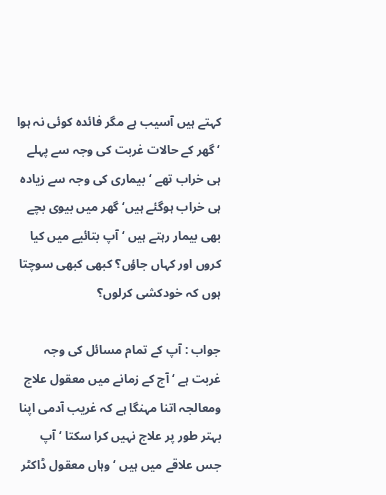کہتے ہیں آسیب ہے مگر فائدہ کوئی نہ ہوا ‘ گھر کے حالات غربت کی وجہ سے پہلے ہی خراب تھے ‘ بیماری کی وجہ سے زیادہ ہی خراب ہوگئے ہیں‘ گھر میں بیوی بچے بھی بیمار رہتے ہیں ‘ آپ بتائیے میں کیا کروں اور کہاں جاؤں؟ کبھی کبھی سوچتا ہوں کہ خودکشی کرلوں؟

جواب : آپ کے تمام مسائل کی وجہ غربت ہے ‘ آج کے زمانے میں معقول علاج ومعالجہ اتنا مہنگا ہے کہ غریب آدمی اپنا بہتر طور پر علاج نہیں کرا سکتا ‘ آپ جس علاقے میں ہیں ‘ وہاں معقول ڈاکٹر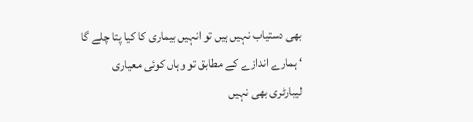بھی دستیاب نہیں ہیں تو انہیں بیماری کا کیا پتا چلے گا ‘ ہمارے اندازے کے مطابق تو وہاں کوئی معیاری لیبارٹری بھی نہیں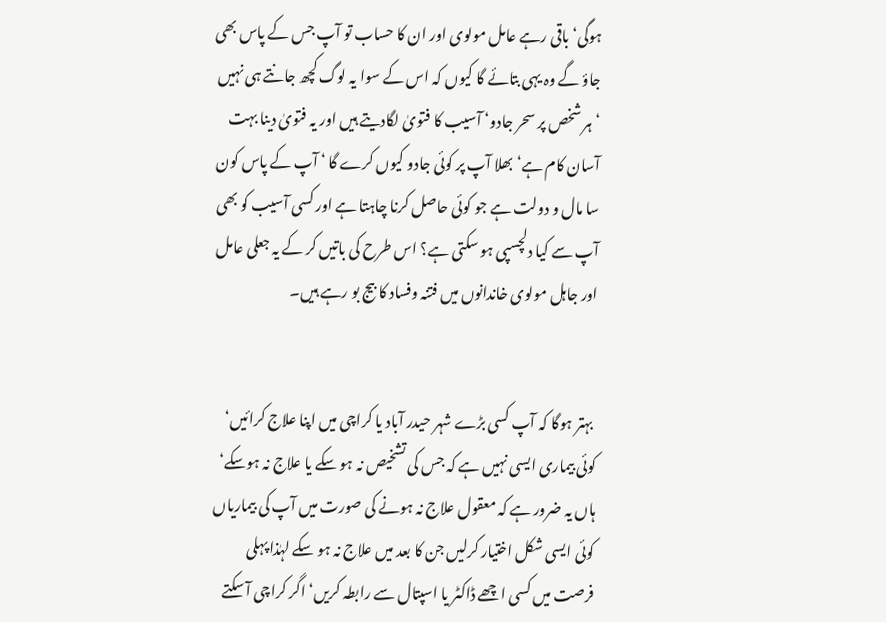ہوگی‘ باقی رہے عامل مولوی اور ان کا حساب تو آپ جس کے پاس بھی جاؤ گے وہ یہی بتائے گا کیوں کہ اس کے سوا یہ لوگ کچھ جانتے ہی نہیں ‘ ہر شخص پر سحر جادو‘ آسیب کا فتویٰ لگادیتے ہیں اور یہ فتویٰ دینا بہت آسان کام ہے‘ بھلا آپ پر کوئی جادو کیوں کرے گا ‘ آپ کے پاس کون سا مال و دولت ہے جو کوئی حاصل کرنا چاہتا ہے اور کسی آسیب کو بھی آپ سے کیا دلچسپی ہو سکتی ہے؟ اس طرح کی باتیں کر کے یہ جعلی عامل اور جاہل مولوی خاندانوں میں فتنہ وفساد کا بیج بو رہے ہیں۔


 بہتر ہوگا کہ آپ کسی بڑے شہر حیدر آباد یا کراچی میں اپنا علاج کرائیں‘ کوئی بیماری ایسی نہیں ہے کہ جس کی تشخیص نہ ہو سکے یا علاج نہ ہوسکے‘ ہاں یہ ضرور ہے کہ معقول علاج نہ ہونے کی صورت میں آپ کی بیماریاں کوئی ایسی شکل اختیار کرلیں جن کا بعد میں علاج نہ ہو سکے لہٰذا پہلی فرصت میں کسی اچھے ڈاکٹر یا اسپتال سے رابطہ کریں‘ اگر کراچی آ سکتے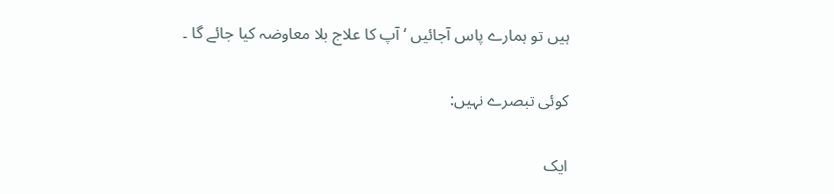ہیں تو ہمارے پاس آجائیں ‘ آپ کا علاج بلا معاوضہ کیا جائے گا ۔

کوئی تبصرے نہیں:

ایک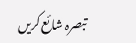تبصرہ شائع کریں